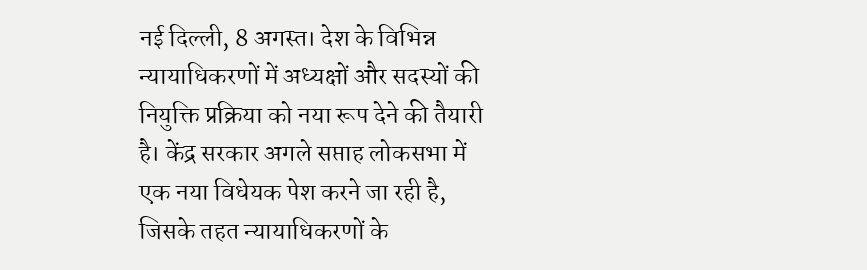नई दिल्ली, 8 अगस्त। देश के विभिन्न न्यायाधिकरणों में अध्यक्षों और सदस्यों की नियुक्ति प्रक्रिया को नया रूप देने की तैयारी है। केंद्र सरकार अगले सप्ताह लोकसभा में एक नया विधेयक पेश करने जा रही है, जिसके तहत न्यायाधिकरणों के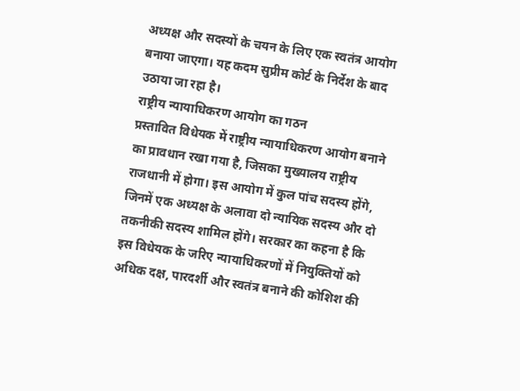अध्यक्ष और सदस्यों के चयन के लिए एक स्वतंत्र आयोग बनाया जाएगा। यह कदम सुप्रीम कोर्ट के निर्देश के बाद उठाया जा रहा है।
राष्ट्रीय न्यायाधिकरण आयोग का गठन
प्रस्तावित विधेयक में राष्ट्रीय न्यायाधिकरण आयोग बनाने का प्रावधान रखा गया है, जिसका मुख्यालय राष्ट्रीय राजधानी में होगा। इस आयोग में कुल पांच सदस्य होंगे, जिनमें एक अध्यक्ष के अलावा दो न्यायिक सदस्य और दो तकनीकी सदस्य शामिल होंगे। सरकार का कहना है कि इस विधेयक के जरिए न्यायाधिकरणों में नियुक्तियों को अधिक दक्ष, पारदर्शी और स्वतंत्र बनाने की कोशिश की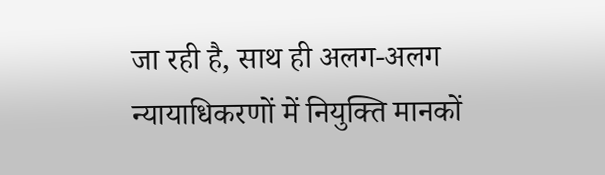जा रही है, साथ ही अलग-अलग न्यायाधिकरणों में नियुक्ति मानकों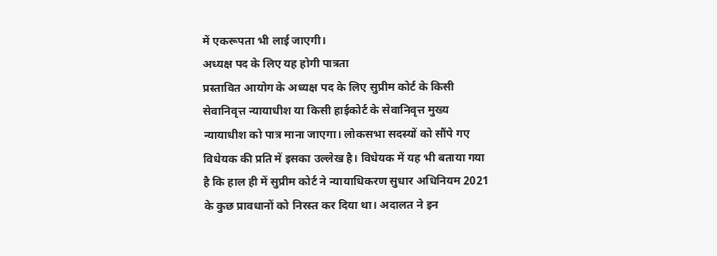में एकरूपता भी लाई जाएगी।
अध्यक्ष पद के लिए यह होगी पात्रता
प्रस्तावित आयोग के अध्यक्ष पद के लिए सुप्रीम कोर्ट के किसी सेवानिवृत्त न्यायाधीश या किसी हाईकोर्ट के सेवानिवृत्त मुख्य न्यायाधीश को पात्र माना जाएगा। लोकसभा सदस्यों को सौंपे गए विधेयक की प्रति में इसका उल्लेख है। विधेयक में यह भी बताया गया है कि हाल ही में सुप्रीम कोर्ट ने न्यायाधिकरण सुधार अधिनियम 2021 के कुछ प्रावधानों को निरस्त कर दिया था। अदालत ने इन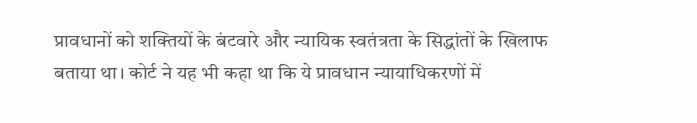प्रावधानों को शक्तियों के बंटवारे और न्यायिक स्वतंत्रता के सिद्धांतों के खिलाफ बताया था। कोर्ट ने यह भी कहा था कि ये प्रावधान न्यायाधिकरणों में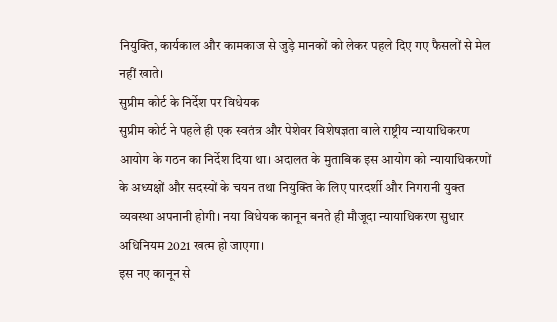नियुक्ति, कार्यकाल और कामकाज से जुड़े मानकों को लेकर पहले दिए गए फैसलों से मेल नहीं खाते।
सुप्रीम कोर्ट के निर्देश पर विधेयक
सुप्रीम कोर्ट ने पहले ही एक स्वतंत्र और पेशेवर विशेषज्ञता वाले राष्ट्रीय न्यायाधिकरण आयोग के गठन का निर्देश दिया था। अदालत के मुताबिक इस आयोग को न्यायाधिकरणों के अध्यक्षों और सदस्यों के चयन तथा नियुक्ति के लिए पारदर्शी और निगरानी युक्त व्यवस्था अपनानी होगी। नया विधेयक कानून बनते ही मौजूदा न्यायाधिकरण सुधार अधिनियम 2021 खत्म हो जाएगा।
इस नए कानून से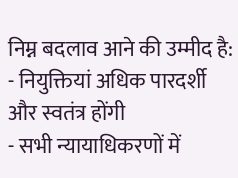निम्न बदलाव आने की उम्मीद है:
- नियुक्तियां अधिक पारदर्शी और स्वतंत्र होंगी
- सभी न्यायाधिकरणों में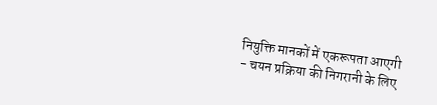नियुक्ति मानकों में एकरूपता आएगी
- चयन प्रक्रिया की निगरानी के लिए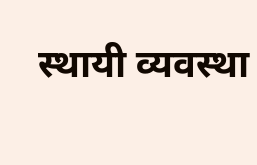स्थायी व्यवस्था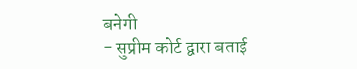बनेगी
- सुप्रीम कोर्ट द्वारा बताई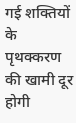गई शक्तियों के पृथक्करण की खामी दूर होगी